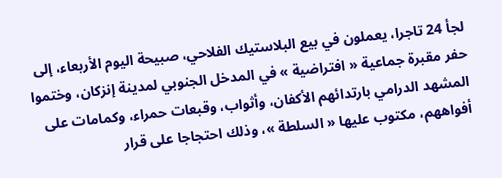لجأ 24 تاجرا، يعملون في بيع البلاستيك الفلاحي، صبيحة اليوم الأربعاء، إلى حفر مقبرة جماعية « افتراضية » في المدخل الجنوبي لمدينة إنزكان، وختموا المشهد الدرامي بارتدائهم الأكفان، وأثواب، وقبعات حمراء، وكمامات على أفواههم، مكتوب عليها « السلطة »، وذلك احتجاجا على قرار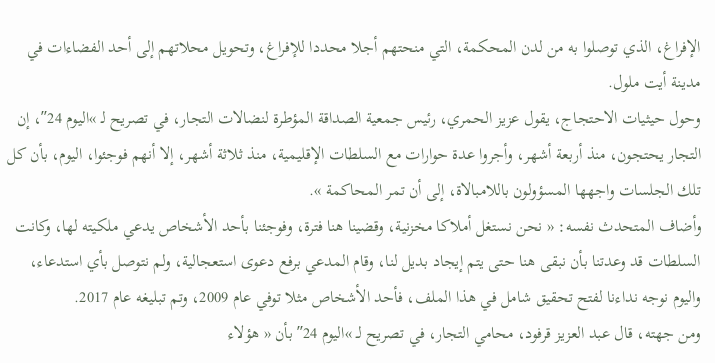الإفراغ، الذي توصلوا به من لدن المحكمة، التي منحتهم أجلا محددا للإفراغ، وتحويل محلاتهم إلى أحد الفضاءات في مدينة أيت ملول.
وحول حيثيات الاحتجاج، يقول عزيز الحمري، رئيس جمعية الصداقة المؤطرة لنضالات التجار، في تصريح لـ »اليوم 24″، إن التجار يحتجون، منذ أربعة أشهر، وأجروا عدة حوارات مع السلطات الإقليمية، منذ ثلاثة أشهر، إلا أنهم فوجئوا، اليوم، بأن كل تلك الجلسات واجهها المسؤولون باللامبالاة، إلى أن تمر المحاكمة ».
وأضاف المتحدث نفسه: « نحن نستغل أملاكا مخزنية، وقضينا هنا فترة، وفوجئنا بأحد الأشخاص يدعي ملكيته لها، وكانت السلطات قد وعدتنا بأن نبقى هنا حتى يتم إيجاد بديل لنا، وقام المدعي برفع دعوى استعجالية، ولم نتوصل بأي استدعاء، واليوم نوجه نداءنا لفتح تحقيق شامل في هذا الملف، فأحد الأشخاص مثلا توفي عام 2009، وتم تبليغه عام 2017.
ومن جهته، قال عبد العزيز قرفود، محامي التجار، في تصريح لـ »اليوم 24″ بأن « هؤلاء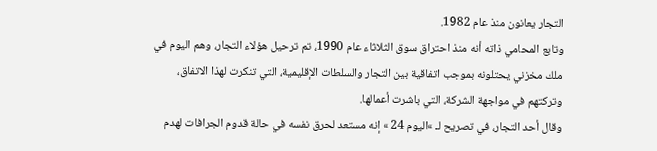التجار يعانون منذ عام 1982.
وتابع المحامي ذاته أنه منذ احتراق سوق الثلاثاء عام 1990، تم ترحيل هؤلاء التجار، وهم اليوم في ملك مخزني يحتلونه بموجب اتفاقية بين التجار والسلطات الإقليمية، التي تنكرت لهذا الاتفاق، وتركتهم في مواجهة الشركة، التي باشرت أعمالها.
وقال أحد التجار، في تصريح لـ »اليوم 24 » إنه مستعد لحرق نفسه في حالة قدوم الجرافات لهدم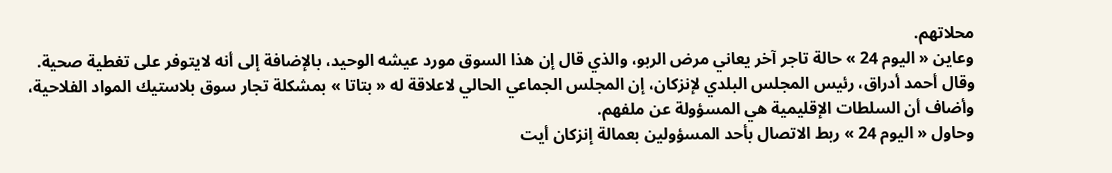محلاتهم.
وعاين « اليوم 24 » حالة تاجر آخر يعاني مرض الربو، والذي قال إن هذا السوق مورد عيشه الوحيد، بالإضافة إلى أنه لايتوفر على تغطية صحية.
وقال أحمد أدراق، رئيس المجلس البلدي لإنزكان، إن المجلس الجماعي الحالي لاعلاقة له « بتاتا » بمشكلة تجار سوق بلاستيك المواد الفلاحية، وأضاف أن السلطات الإقليمية هي المسؤولة عن ملفهم.
وحاول « اليوم 24 » ربط الاتصال بأحد المسؤولين بعمالة إنزكان أيت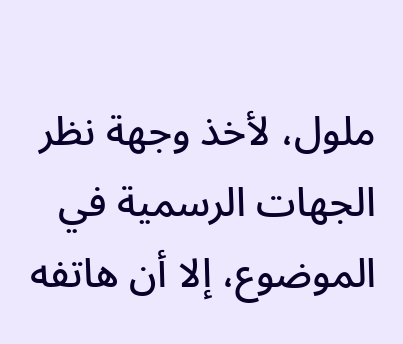ملول، لأخذ وجهة نظر الجهات الرسمية في الموضوع، إلا أن هاتفه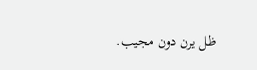ظل يرن دون مجيب.